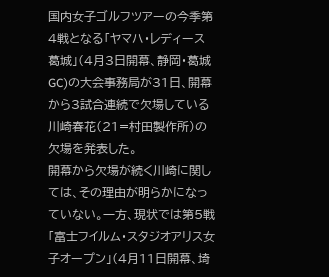国内女子ゴルフツアーの今季第4戦となる「ヤマハ・レディース葛城」(4月3日開幕、静岡・葛城GC)の大会事務局が31日、開幕から3試合連続で欠場している川崎春花(21=村田製作所)の欠場を発表した。
開幕から欠場が続く川崎に関しては、その理由が明らかになっていない。一方、現状では第5戦「富士フイルム・スタジオアリス女子オープン」(4月11日開幕、埼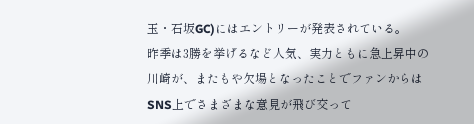玉・石坂GC)にはエントリーが発表されている。
昨季は3勝を挙げるなど人気、実力ともに急上昇中の川崎が、またもや欠場となったことでファンからはSNS上でさまざまな意見が飛び交って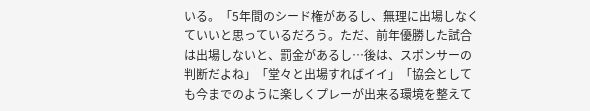いる。「5年間のシード権があるし、無理に出場しなくていいと思っているだろう。ただ、前年優勝した試合は出場しないと、罰金があるし…後は、スポンサーの判断だよね」「堂々と出場すればイイ」「協会としても今までのように楽しくプレーが出来る環境を整えて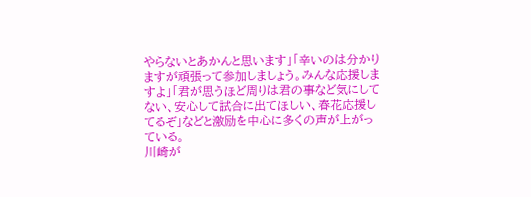やらないとあかんと思います」「辛いのは分かりますが頑張って参加しましょう。みんな応援しますよ」「君が思うほど周りは君の事など気にしてない、安心して試合に出てほしい、春花応援してるぞ」などと激励を中心に多くの声が上がっている。
川崎が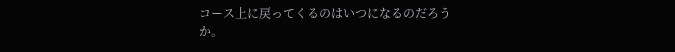コース上に戻ってくるのはいつになるのだろうか。